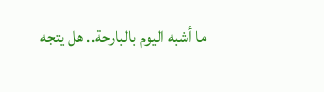ما أشبه اليوم بالبارحة.. هل يتجه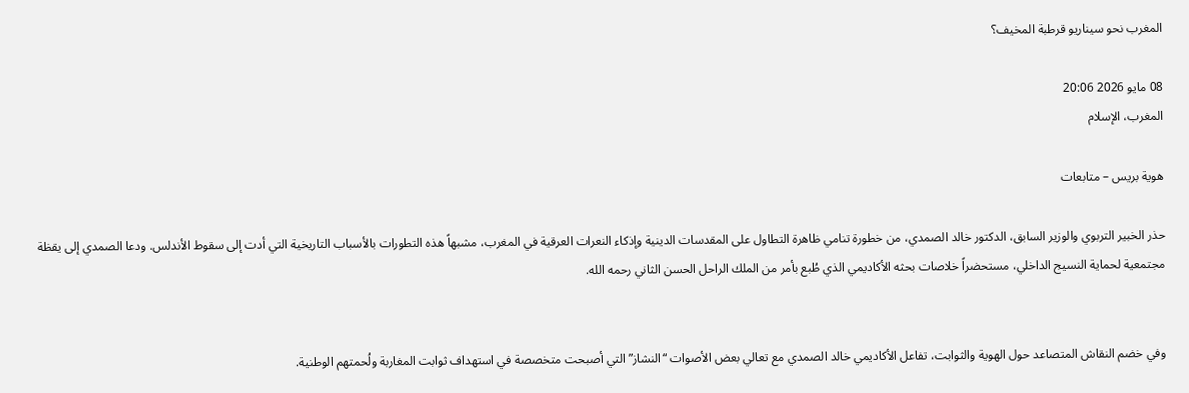المغرب نحو سيناريو قرطبة المخيف؟

08 مايو 2026 20:06
المغرب، الإسلام

هوية بريس – متابعات

حذر الخبير التربوي والوزير السابق، الدكتور خالد الصمدي، من خطورة تنامي ظاهرة التطاول على المقدسات الدينية وإذكاء النعرات العرقية في المغرب، مشبهاً هذه التطورات بالأسباب التاريخية التي أدت إلى سقوط الأندلس. ودعا الصمدي إلى يقظة مجتمعية لحماية النسيج الداخلي، مستحضراً خلاصات بحثه الأكاديمي الذي طُبع بأمر من الملك الراحل الحسن الثاني رحمه الله.


وفي خضم النقاش المتصاعد حول الهوية والثوابت، تفاعل الأكاديمي خالد الصمدي مع تعالي بعض الأصوات “النشاز” التي أصبحت متخصصة في استهداف ثوابت المغاربة ولُحمتهم الوطنية.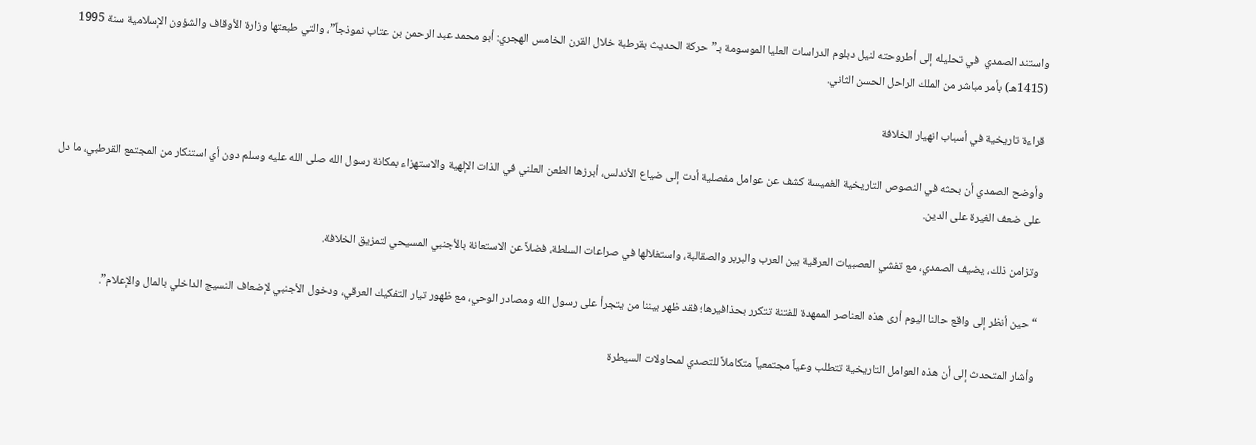واستند الصمدي  في تحليله إلى أطروحته لنيل دبلوم الدراسات العليا الموسومة بـ”حركة الحديث بقرطبة خلال القرن الخامس الهجري: أبو محمد عبد الرحمن بن عتاب نموذجاً”، والتي طبعتها وزارة الأوقاف والشؤون الإسلامية سنة 1995 (1415هـ) بأمر مباشر من الملك الراحل الحسن الثاني.

قراءة تاريخية في أسباب انهيار الخلافة

وأوضح الصمدي أن بحثه في النصوص التاريخية الغميسة كشف عن عوامل مفصلية أدت إلى ضياع الأندلس، أبرزها الطعن العلني في الذات الإلهية والاستهزاء بمكانة رسول الله صلى الله عليه وسلم دون أي استنكار من المجتمع القرطبي، ما دل على ضعف الغيرة على الدين.

وتزامن ذلك، يضيف الصمدي، مع تفشي العصبيات العرقية بين العرب والبربر والصقالبة، واستغلالها في صراعات السلطة، فضلاً عن الاستعانة بالأجنبي المسيحي لتمزيق الخلافة.

“حين أنظر إلى واقع حالنا اليوم أرى هذه العناصر الممهدة للفتنة تتكرر بحذافيرها؛ فقد ظهر بيننا من يتجرأ على رسول الله ومصادر الوحي، مع ظهور تيار التفكيك العرقي، ودخول الأجنبي لإضعاف النسيج الداخلي بالمال والإعلام”.

وأشار المتحدث إلى أن هذه العوامل التاريخية تتطلب وعياً مجتمعياً متكاملاً للتصدي لمحاولات السيطرة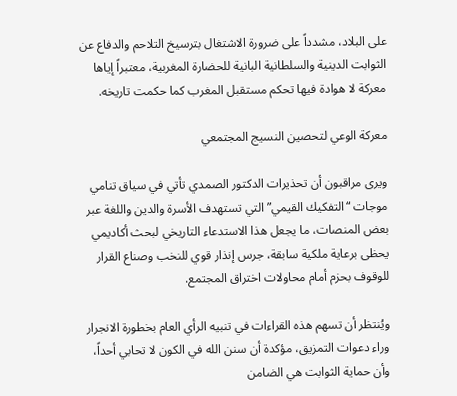على البلاد، مشدداً على ضرورة الاشتغال بترسيخ التلاحم والدفاع عن الثوابت الدينية والسلطانية البانية للحضارة المغربية، معتبراً إياها معركة لا هوادة فيها تحكم مستقبل المغرب كما حكمت تاريخه.

معركة الوعي لتحصين النسيج المجتمعي

ويرى مراقبون أن تحذيرات الدكتور الصمدي تأتي في سياق تنامي موجات “التفكيك القيمي” التي تستهدف الأسرة والدين واللغة عبر بعض المنصات، ما يجعل هذا الاستدعاء التاريخي لبحث أكاديمي يحظى برعاية ملكية سابقة، جرس إنذار قوي للنخب وصناع القرار للوقوف بحزم أمام محاولات اختراق المجتمع.

ويُنتظر أن تسهم هذه القراءات في تنبيه الرأي العام بخطورة الانجرار وراء دعوات التمزيق، مؤكدة أن سنن الله في الكون لا تحابي أحداً، وأن حماية الثوابت هي الضامن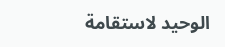الوحيد لاستقامة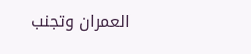العمران وتجنب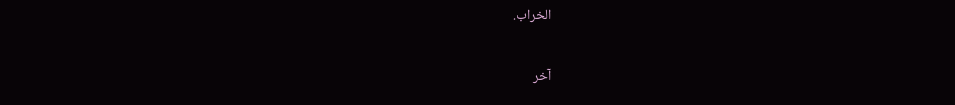الخراب.

آخر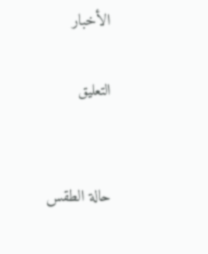الأخبار

التعليق


حالة الطقس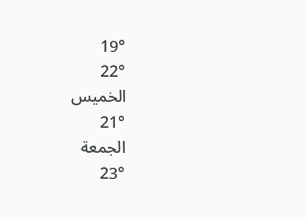19°
22°
الخميس
21°
الجمعة
23°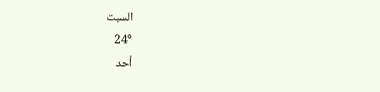السبت
24°
أحد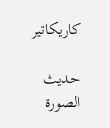كاريكاتير

حديث الصورة